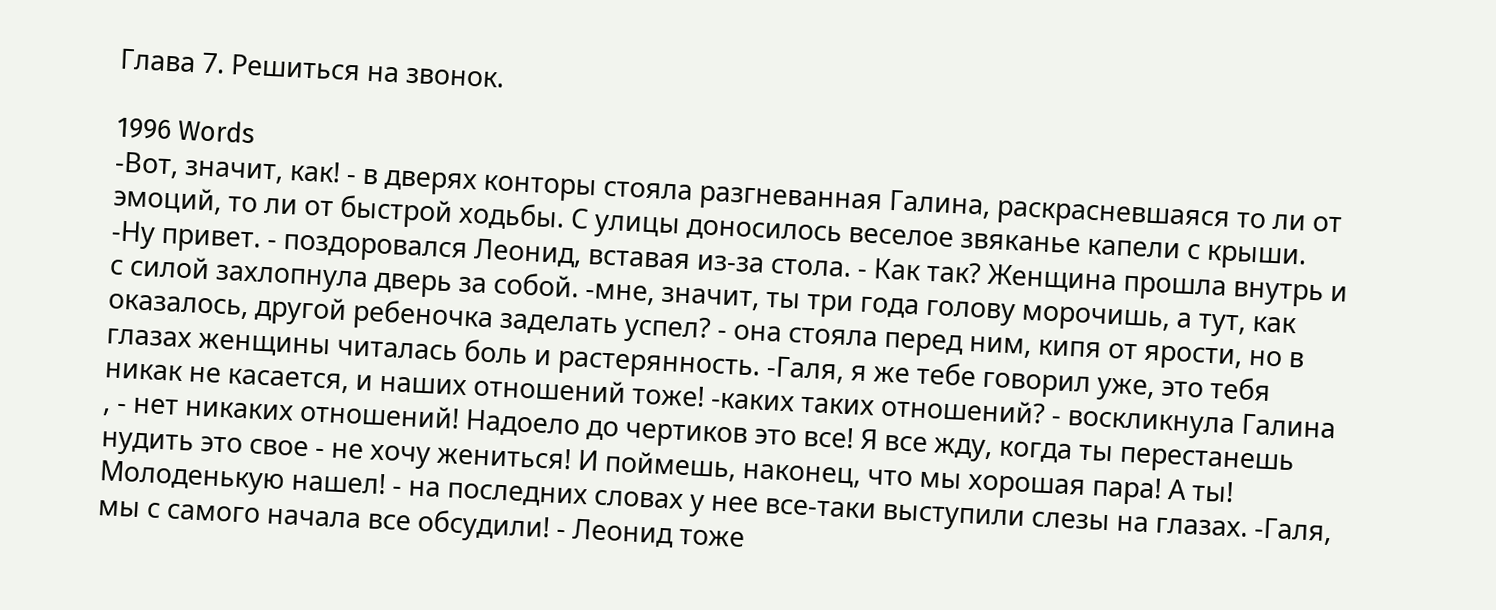Глава 7. Решиться на звонок.

1996 Words
-Вот, значит, как! - в дверях конторы стояла разгневанная Галина, раскрасневшаяся то ли от эмоций, то ли от быстрой ходьбы. С улицы доносилось веселое звяканье капели с крыши. -Ну привет. - поздоровался Леонид, вставая из-за стола. - Как так? Женщина прошла внутрь и с силой захлопнула дверь за собой. -мне, значит, ты три года голову морочишь, а тут, как оказалось, другой ребеночка заделать успел? - она стояла перед ним, кипя от ярости, но в глазах женщины читалась боль и растерянность. -Галя, я же тебе говорил уже, это тебя никак не касается, и наших отношений тоже! -каких таких отношений? - воскликнула Галина , - нет никаких отношений! Надоело до чертиков это все! Я все жду, когда ты перестанешь нудить это свое - не хочу жениться! И поймешь, наконец, что мы хорошая пара! А ты! Молоденькую нашел! - на последних словах у нее все-таки выступили слезы на глазах. -Галя, мы с самого начала все обсудили! - Леонид тоже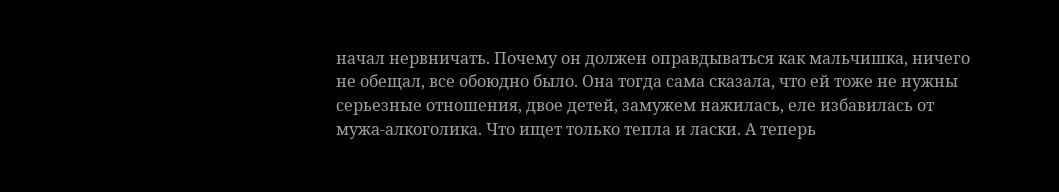начал нервничать. Почему он должен оправдываться как мальчишка, ничего не обещал, все обоюдно было. Она тогда сама сказала, что ей тоже не нужны серьезные отношения, двое детей, замужем нажилась, еле избавилась от мужа-алкоголика. Что ищет только тепла и ласки. А теперь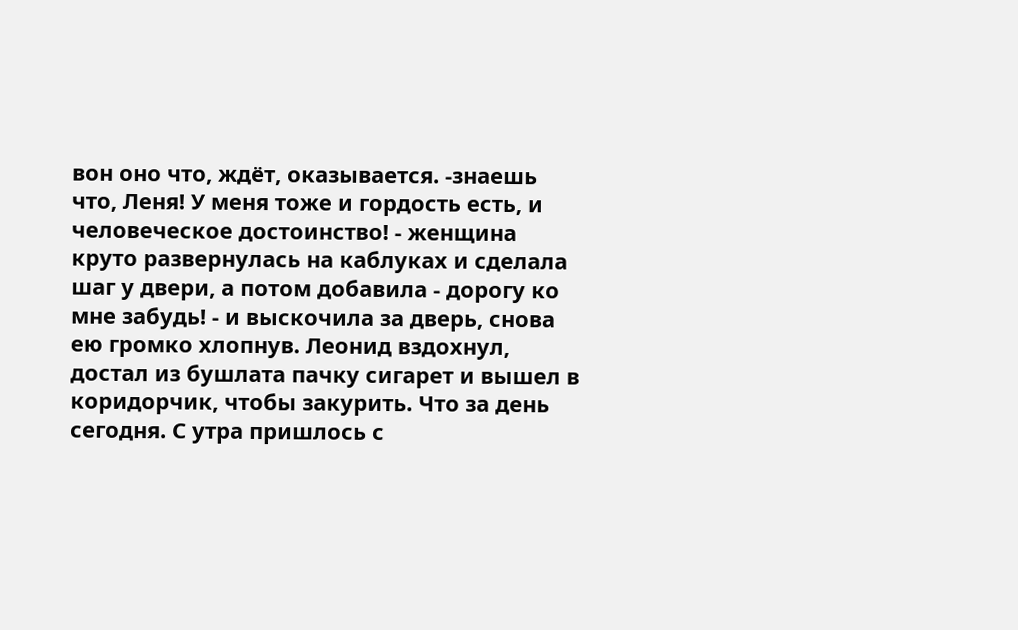вон оно что, ждёт, оказывается. -знаешь что, Леня! У меня тоже и гордость есть, и человеческое достоинство! - женщина круто развернулась на каблуках и сделала шаг у двери, а потом добавила - дорогу ко мне забудь! - и выскочила за дверь, снова ею громко хлопнув. Леонид вздохнул, достал из бушлата пачку сигарет и вышел в коридорчик, чтобы закурить. Что за день сегодня. С утра пришлось с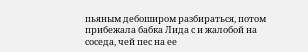пьяным дебоширом разбираться, потом прибежала бабка Лида с и жалобой на соседа, чей пес на ее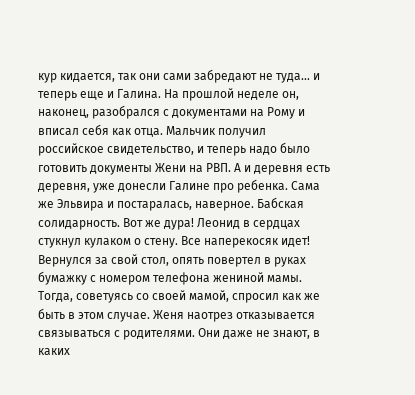кур кидается, так они сами забредают не туда… и теперь еще и Галина. На прошлой неделе он, наконец, разобрался с документами на Рому и вписал себя как отца. Мальчик получил российское свидетельство, и теперь надо было готовить документы Жени на РВП. А и деревня есть деревня, уже донесли Галине про ребенка. Сама же Эльвира и постаралась, наверное. Бабская солидарность. Вот же дура! Леонид в сердцах стукнул кулаком о стену. Все наперекосяк идет! Вернулся за свой стол, опять повертел в руках бумажку с номером телефона жениной мамы. Тогда, советуясь со своей мамой, спросил как же быть в этом случае. Женя наотрез отказывается связываться с родителями. Они даже не знают, в каких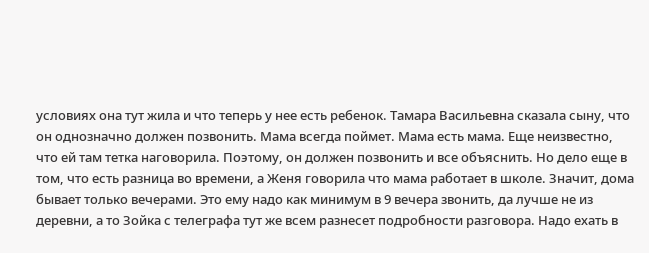условиях она тут жила и что теперь у нее есть ребенок. Тамара Васильевна сказала сыну, что он однозначно должен позвонить. Мама всегда поймет. Мама есть мама. Еще неизвестно, что ей там тетка наговорила. Поэтому, он должен позвонить и все объяснить. Но дело еще в том, что есть разница во времени, а Женя говорила что мама работает в школе. Значит, дома бывает только вечерами. Это ему надо как минимум в 9 вечера звонить, да лучше не из деревни, а то Зойка с телеграфа тут же всем разнесет подробности разговора. Надо ехать в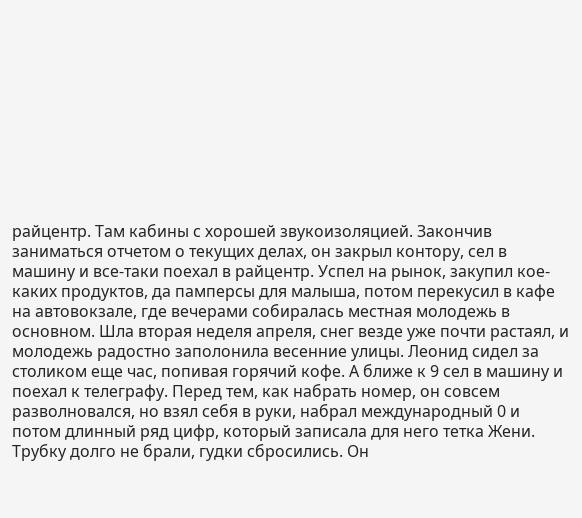райцентр. Там кабины с хорошей звукоизоляцией. Закончив заниматься отчетом о текущих делах, он закрыл контору, сел в машину и все-таки поехал в райцентр. Успел на рынок, закупил кое-каких продуктов, да памперсы для малыша, потом перекусил в кафе на автовокзале, где вечерами собиралась местная молодежь в основном. Шла вторая неделя апреля, снег везде уже почти растаял, и молодежь радостно заполонила весенние улицы. Леонид сидел за столиком еще час, попивая горячий кофе. А ближе к 9 сел в машину и поехал к телеграфу. Перед тем, как набрать номер, он совсем разволновался, но взял себя в руки, набрал международный 0 и потом длинный ряд цифр, который записала для него тетка Жени. Трубку долго не брали, гудки сбросились. Он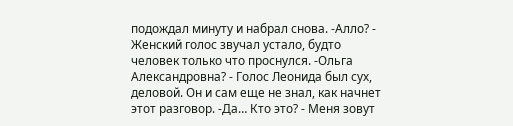подождал минуту и набрал снова. -Алло? - Женский голос звучал устало, будто человек только что проснулся. -Ольга Александровна? - Голос Леонида был сух, деловой. Он и сам еще не знал, как начнет этот разговор. -Да… Кто это? - Меня зовут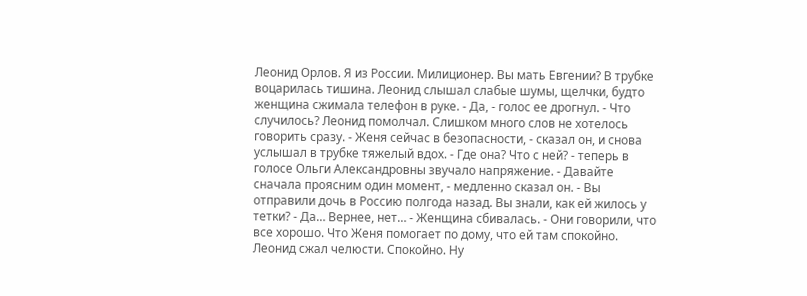Леонид Орлов. Я из России. Милиционер. Вы мать Евгении? В трубке воцарилась тишина. Леонид слышал слабые шумы, щелчки, будто женщина сжимала телефон в руке. - Да, - голос ее дрогнул. - Что случилось? Леонид помолчал. Слишком много слов не хотелось говорить сразу. - Женя сейчас в безопасности, - сказал он, и снова услышал в трубке тяжелый вдох. - Где она? Что с ней? - теперь в голосе Ольги Александровны звучало напряжение. - Давайте сначала проясним один момент, - медленно сказал он. - Вы отправили дочь в Россию полгода назад. Вы знали, как ей жилось у тетки? - Да… Вернее, нет… - Женщина сбивалась. - Они говорили, что все хорошо. Что Женя помогает по дому, что ей там спокойно. Леонид сжал челюсти. Спокойно. Ну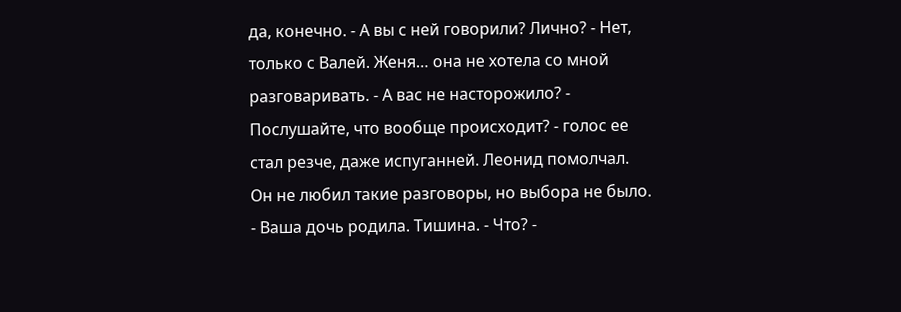да, конечно. - А вы с ней говорили? Лично? - Нет, только с Валей. Женя… она не хотела со мной разговаривать. - А вас не насторожило? - Послушайте, что вообще происходит? - голос ее стал резче, даже испуганней. Леонид помолчал. Он не любил такие разговоры, но выбора не было. - Ваша дочь родила. Тишина. - Что? -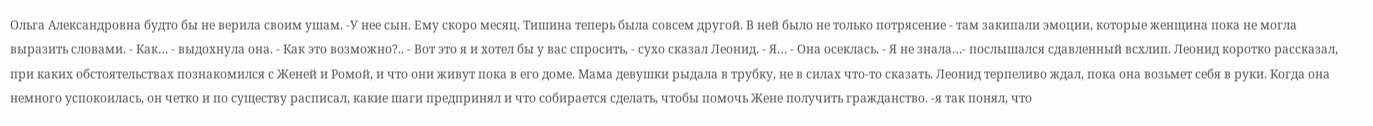Ольга Александровна будто бы не верила своим ушам. -У нее сын. Ему скоро месяц. Тишина теперь была совсем другой. В ней было не только потрясение - там закипали эмоции, которые женщина пока не могла выразить словами. - Как… - выдохнула она. - Как это возможно?.. - Вот это я и хотел бы у вас спросить, - сухо сказал Леонид. - Я… - Она осеклась. - Я не знала…- послышался сдавленный всхлип. Леонид коротко рассказал, при каких обстоятельствах познакомился с Женей и Ромой, и что они живут пока в его доме. Мама девушки рыдала в трубку, не в силах что-то сказать. Леонид терпеливо ждал, пока она возьмет себя в руки. Когда она немного успокоилась, он четко и по существу расписал, какие шаги предпринял и что собирается сделать, чтобы помочь Жене получить гражданство. -я так понял, что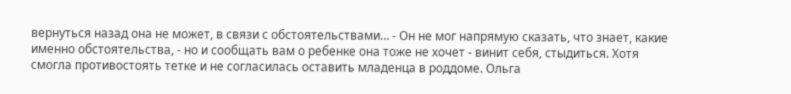вернуться назад она не может, в связи с обстоятельствами… - Он не мог напрямую сказать, что знает, какие именно обстоятельства, - но и сообщать вам о ребенке она тоже не хочет - винит себя, стыдиться. Хотя смогла противостоять тетке и не согласилась оставить младенца в роддоме. Ольга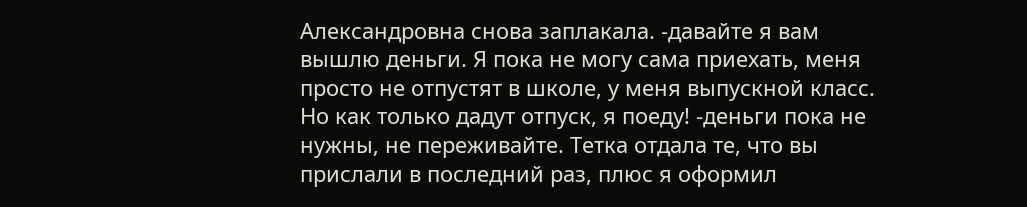Александровна снова заплакала. -давайте я вам вышлю деньги. Я пока не могу сама приехать, меня просто не отпустят в школе, у меня выпускной класс. Но как только дадут отпуск, я поеду! -деньги пока не нужны, не переживайте. Тетка отдала те, что вы прислали в последний раз, плюс я оформил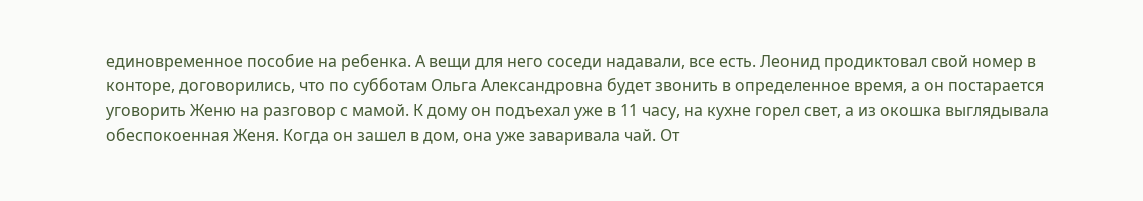единовременное пособие на ребенка. А вещи для него соседи надавали, все есть. Леонид продиктовал свой номер в конторе, договорились, что по субботам Ольга Александровна будет звонить в определенное время, а он постарается уговорить Женю на разговор с мамой. К дому он подъехал уже в 11 часу, на кухне горел свет, а из окошка выглядывала обеспокоенная Женя. Когда он зашел в дом, она уже заваривала чай. От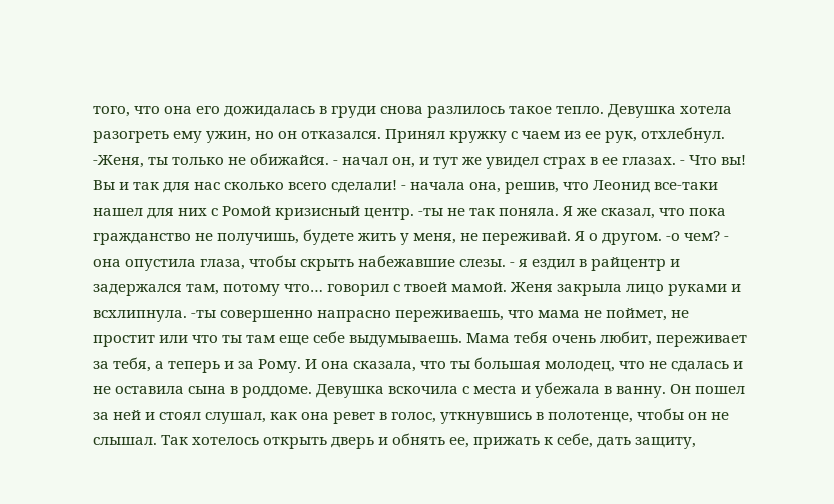того, что она его дожидалась в груди снова разлилось такое тепло. Девушка хотела разогреть ему ужин, но он отказался. Принял кружку с чаем из ее рук, отхлебнул. -Женя, ты только не обижайся. - начал он, и тут же увидел страх в ее глазах. - Что вы! Вы и так для нас сколько всего сделали! - начала она, решив, что Леонид все-таки нашел для них с Ромой кризисный центр. -ты не так поняла. Я же сказал, что пока гражданство не получишь, будете жить у меня, не переживай. Я о другом. -о чем? - она опустила глаза, чтобы скрыть набежавшие слезы. - я ездил в райцентр и задержался там, потому что… говорил с твоей мамой. Женя закрыла лицо руками и всхлипнула. -ты совершенно напрасно переживаешь, что мама не поймет, не простит или что ты там еще себе выдумываешь. Мама тебя очень любит, переживает за тебя, а теперь и за Рому. И она сказала, что ты большая молодец, что не сдалась и не оставила сына в роддоме. Девушка вскочила с места и убежала в ванну. Он пошел за ней и стоял слушал, как она ревет в голос, уткнувшись в полотенце, чтобы он не слышал. Так хотелось открыть дверь и обнять ее, прижать к себе, дать защиту,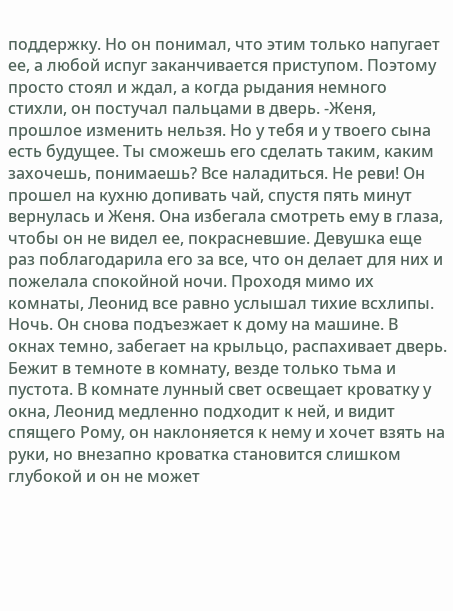поддержку. Но он понимал, что этим только напугает ее, а любой испуг заканчивается приступом. Поэтому просто стоял и ждал, а когда рыдания немного стихли, он постучал пальцами в дверь. -Женя, прошлое изменить нельзя. Но у тебя и у твоего сына есть будущее. Ты сможешь его сделать таким, каким захочешь, понимаешь? Все наладиться. Не реви! Он прошел на кухню допивать чай, спустя пять минут вернулась и Женя. Она избегала смотреть ему в глаза, чтобы он не видел ее, покрасневшие. Девушка еще раз поблагодарила его за все, что он делает для них и пожелала спокойной ночи. Проходя мимо их комнаты, Леонид все равно услышал тихие всхлипы. Ночь. Он снова подъезжает к дому на машине. В окнах темно, забегает на крыльцо, распахивает дверь. Бежит в темноте в комнату, везде только тьма и пустота. В комнате лунный свет освещает кроватку у окна, Леонид медленно подходит к ней, и видит спящего Рому, он наклоняется к нему и хочет взять на руки, но внезапно кроватка становится слишком глубокой и он не может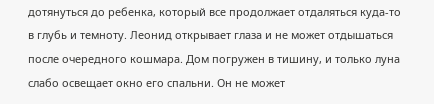дотянуться до ребенка, который все продолжает отдаляться куда-то в глубь и темноту. Леонид открывает глаза и не может отдышаться после очередного кошмара. Дом погружен в тишину, и только луна слабо освещает окно его спальни. Он не может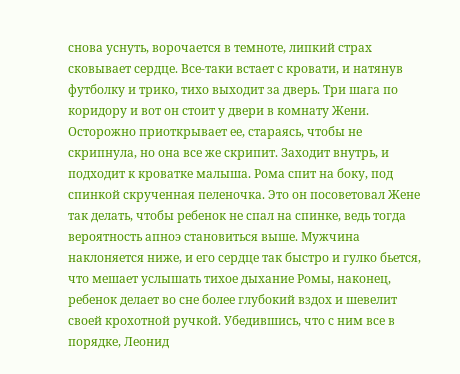снова уснуть, ворочается в темноте, липкий страх сковывает сердце. Все-таки встает с кровати, и натянув футболку и трико, тихо выходит за дверь. Три шага по коридору и вот он стоит у двери в комнату Жени. Осторожно приоткрывает ее, стараясь, чтобы не скрипнула, но она все же скрипит. Заходит внутрь, и подходит к кроватке малыша. Рома спит на боку, под спинкой скрученная пеленочка. Это он посоветовал Жене так делать, чтобы ребенок не спал на спинке, ведь тогда вероятность апноэ становиться выше. Мужчина наклоняется ниже, и его сердце так быстро и гулко бьется, что мешает услышать тихое дыхание Ромы, наконец, ребенок делает во сне более глубокий вздох и шевелит своей крохотной ручкой. Убедившись, что с ним все в порядке, Леонид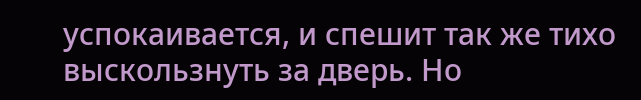успокаивается, и спешит так же тихо выскользнуть за дверь. Но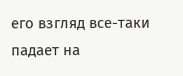его взгляд все-таки падает на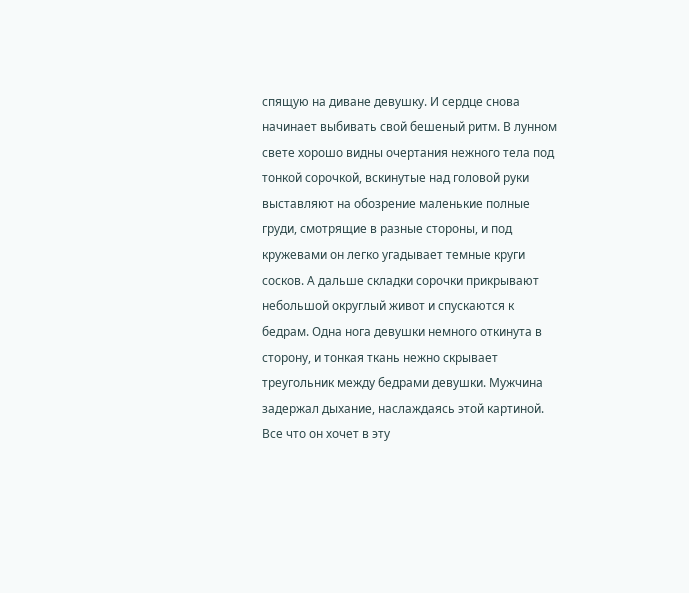спящую на диване девушку. И сердце снова начинает выбивать свой бешеный ритм. В лунном свете хорошо видны очертания нежного тела под тонкой сорочкой, вскинутые над головой руки выставляют на обозрение маленькие полные груди, смотрящие в разные стороны, и под кружевами он легко угадывает темные круги сосков. А дальше складки сорочки прикрывают небольшой округлый живот и спускаются к бедрам. Одна нога девушки немного откинута в сторону, и тонкая ткань нежно скрывает треугольник между бедрами девушки. Мужчина задержал дыхание, наслаждаясь этой картиной. Все что он хочет в эту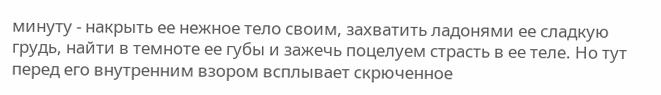минуту - накрыть ее нежное тело своим, захватить ладонями ее сладкую грудь, найти в темноте ее губы и зажечь поцелуем страсть в ее теле. Но тут перед его внутренним взором всплывает скрюченное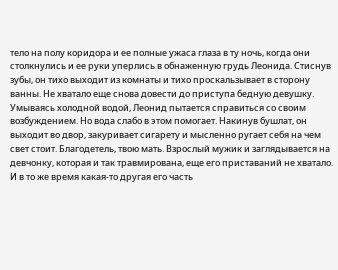тело на полу коридора и ее полные ужаса глаза в ту ночь, когда они столкнулись и ее руки уперлись в обнаженную грудь Леонида. Стиснув зубы, он тихо выходит из комнаты и тихо проскальзывает в сторону ванны. Не хватало еще снова довести до приступа бедную девушку. Умываясь холодной водой, Леонид пытается справиться со своим возбуждением. Но вода слабо в этом помогает. Накинув бушлат, он выходит во двор, закуривает сигарету и мысленно ругает себя на чем свет стоит. Благодетель, твою мать. Взрослый мужик и заглядывается на девчонку, которая и так травмирована, еще его приставаний не хватало. И в то же время какая-то другая его часть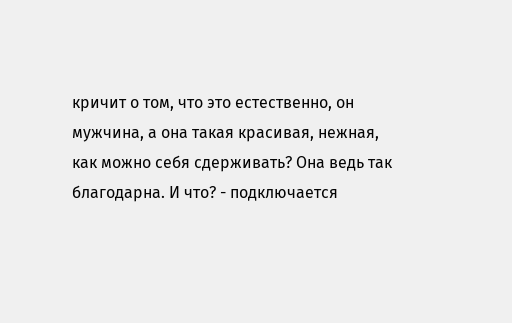кричит о том, что это естественно, он мужчина, а она такая красивая, нежная, как можно себя сдерживать? Она ведь так благодарна. И что? - подключается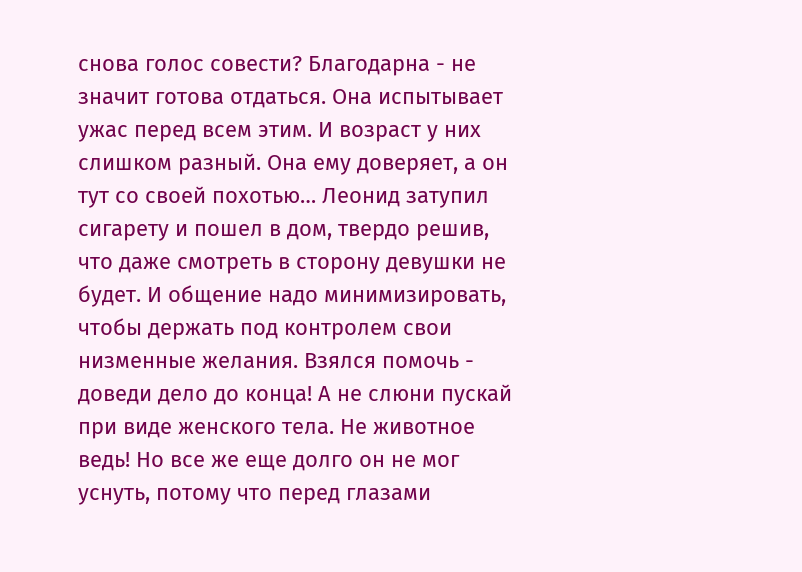снова голос совести? Благодарна - не значит готова отдаться. Она испытывает ужас перед всем этим. И возраст у них слишком разный. Она ему доверяет, а он тут со своей похотью… Леонид затупил сигарету и пошел в дом, твердо решив, что даже смотреть в сторону девушки не будет. И общение надо минимизировать, чтобы держать под контролем свои низменные желания. Взялся помочь - доведи дело до конца! А не слюни пускай при виде женского тела. Не животное ведь! Но все же еще долго он не мог уснуть, потому что перед глазами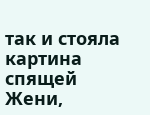так и стояла картина спящей Жени,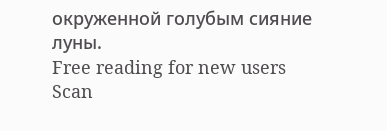окруженной голубым сияние луны.
Free reading for new users
Scan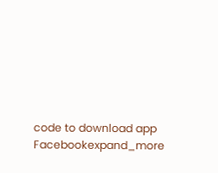code to download app
Facebookexpand_more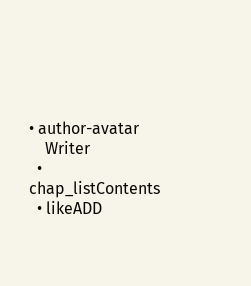• author-avatar
    Writer
  • chap_listContents
  • likeADD